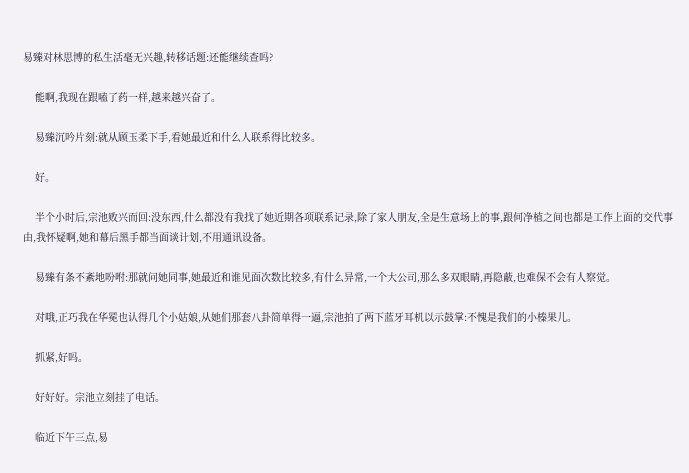易臻对林思博的私生活毫无兴趣,转移话题:还能继续查吗?

    能啊,我现在跟嗑了药一样,越来越兴奋了。

    易臻沉吟片刻:就从顾玉柔下手,看她最近和什么人联系得比较多。

    好。

    半个小时后,宗池败兴而回:没东西,什么都没有我找了她近期各项联系记录,除了家人朋友,全是生意场上的事,跟何净植之间也都是工作上面的交代事由,我怀疑啊,她和幕后黑手都当面谈计划,不用通讯设备。

    易臻有条不紊地吩咐:那就问她同事,她最近和谁见面次数比较多,有什么异常,一个大公司,那么多双眼睛,再隐蔽,也难保不会有人察觉。

    对哦,正巧我在华冕也认得几个小姑娘,从她们那套八卦简单得一逼,宗池拍了两下蓝牙耳机以示鼓掌:不愧是我们的小榛果儿。

    抓紧,好吗。

    好好好。宗池立刻挂了电话。

    临近下午三点,易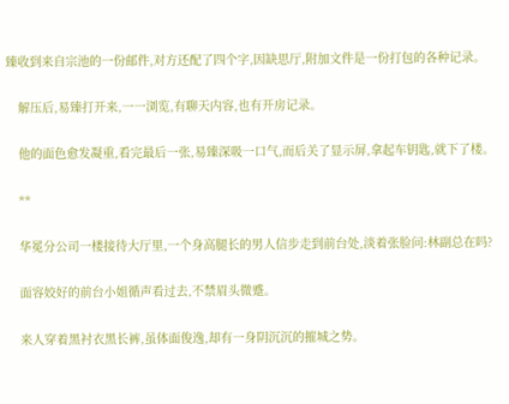臻收到来自宗池的一份邮件,对方还配了四个字,因缺思厅,附加文件是一份打包的各种记录。

    解压后,易臻打开来,一一浏览,有聊天内容,也有开房记录。

    他的面色愈发凝重,看完最后一张,易臻深吸一口气,而后关了显示屏,拿起车钥匙,就下了楼。

    **

    华冕分公司一楼接待大厅里,一个身高腿长的男人信步走到前台处,淡着张脸问:林副总在吗?

    面容姣好的前台小姐循声看过去,不禁眉头微蹙。

    来人穿着黑衬衣黑长裤,虽体面俊逸,却有一身阴沉沉的摧城之势。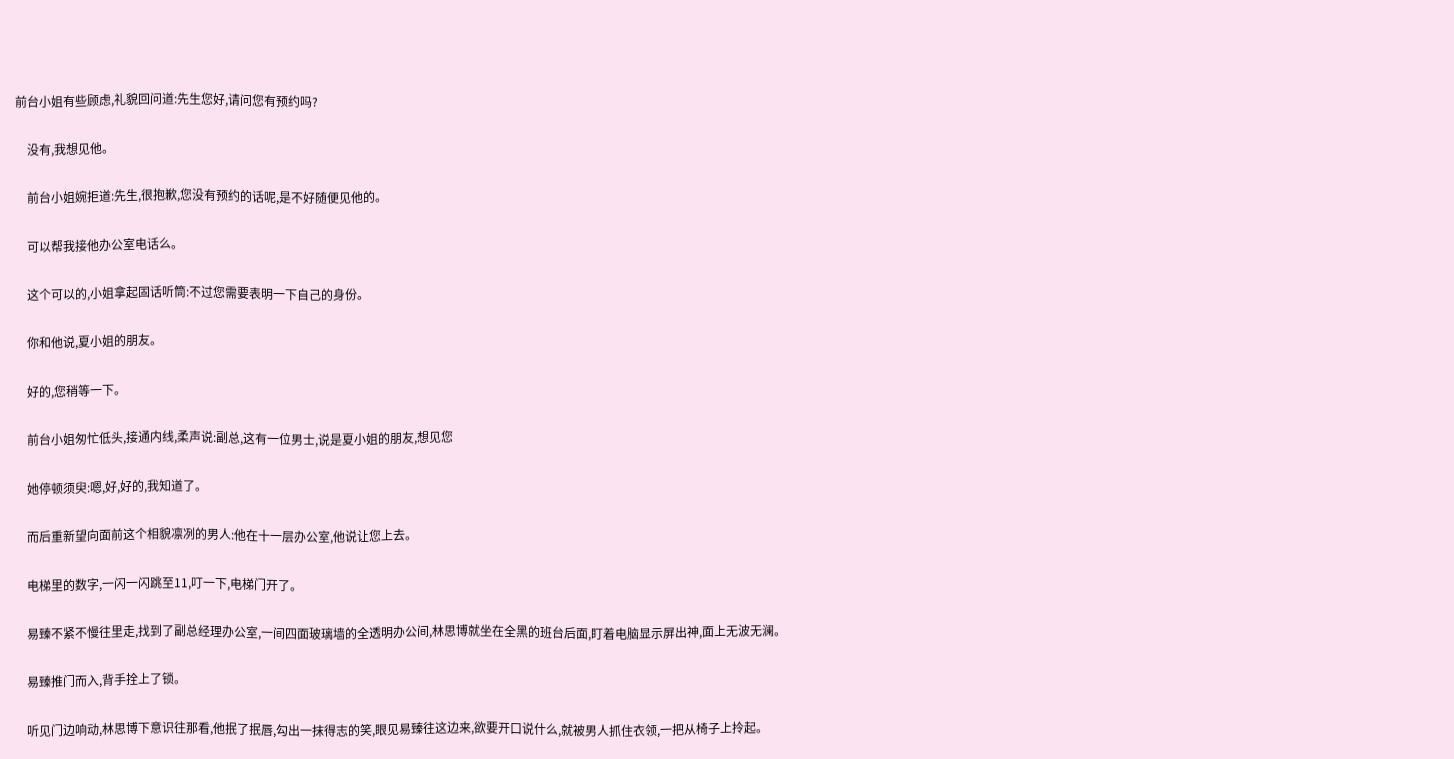前台小姐有些顾虑,礼貌回问道:先生您好,请问您有预约吗?

    没有,我想见他。

    前台小姐婉拒道:先生,很抱歉,您没有预约的话呢,是不好随便见他的。

    可以帮我接他办公室电话么。

    这个可以的,小姐拿起固话听筒:不过您需要表明一下自己的身份。

    你和他说,夏小姐的朋友。

    好的,您稍等一下。

    前台小姐匆忙低头,接通内线,柔声说:副总,这有一位男士,说是夏小姐的朋友,想见您

    她停顿须臾:嗯,好,好的,我知道了。

    而后重新望向面前这个相貌凛冽的男人:他在十一层办公室,他说让您上去。

    电梯里的数字,一闪一闪跳至11,叮一下,电梯门开了。

    易臻不紧不慢往里走,找到了副总经理办公室,一间四面玻璃墙的全透明办公间,林思博就坐在全黑的班台后面,盯着电脑显示屏出神,面上无波无澜。

    易臻推门而入,背手拴上了锁。

    听见门边响动,林思博下意识往那看,他抿了抿唇,勾出一抹得志的笑,眼见易臻往这边来,欲要开口说什么,就被男人抓住衣领,一把从椅子上拎起。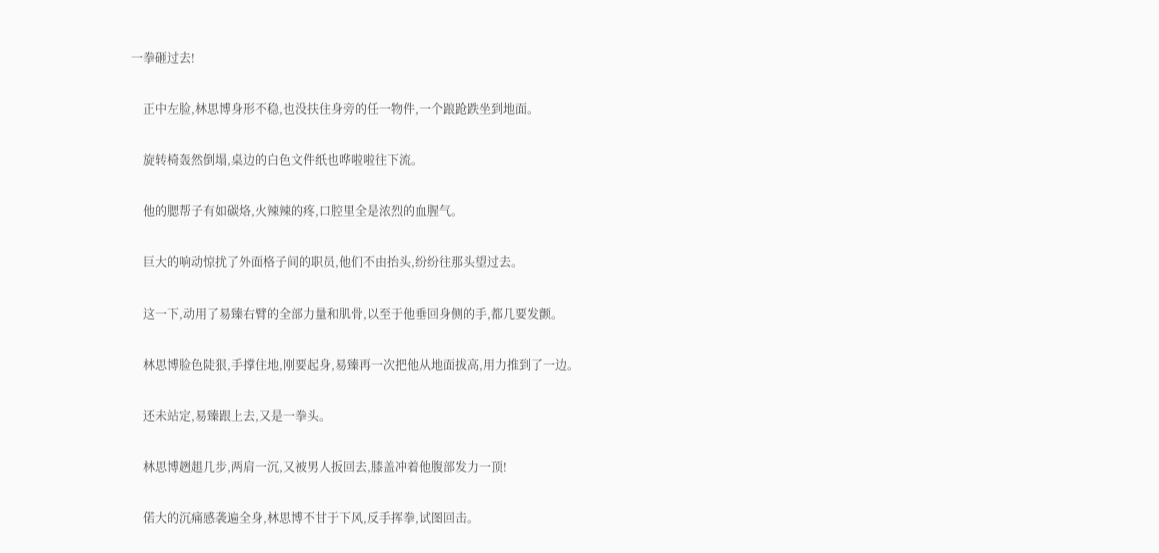一拳砸过去!

    正中左脸,林思博身形不稳,也没扶住身旁的任一物件,一个踉跄跌坐到地面。

    旋转椅轰然倒塌,桌边的白色文件纸也哗啦啦往下流。

    他的腮帮子有如碳烙,火辣辣的疼,口腔里全是浓烈的血腥气。

    巨大的响动惊扰了外面格子间的职员,他们不由抬头,纷纷往那头望过去。

    这一下,动用了易臻右臂的全部力量和肌骨,以至于他垂回身侧的手,都几要发颤。

    林思博脸色陡狠,手撑住地,刚要起身,易臻再一次把他从地面拔高,用力推到了一边。

    还未站定,易臻跟上去,又是一拳头。

    林思博趔趄几步,两肩一沉,又被男人扳回去,膝盖冲着他腹部发力一顶!

    偌大的沉痛感袭遍全身,林思博不甘于下风,反手挥拳,试图回击。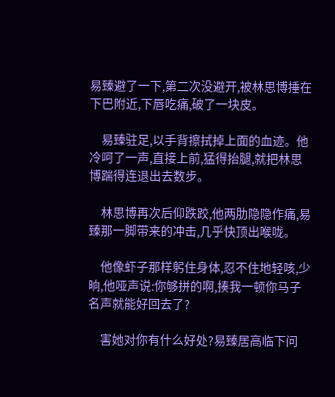易臻避了一下,第二次没避开,被林思博捶在下巴附近,下唇吃痛,破了一块皮。

    易臻驻足,以手背擦拭掉上面的血迹。他冷呵了一声,直接上前,猛得抬腿,就把林思博踹得连退出去数步。

    林思博再次后仰跌跤,他两肋隐隐作痛,易臻那一脚带来的冲击,几乎快顶出喉咙。

    他像虾子那样躬住身体,忍不住地轻咳,少晌,他哑声说:你够拼的啊,揍我一顿你马子名声就能好回去了?

    害她对你有什么好处?易臻居高临下问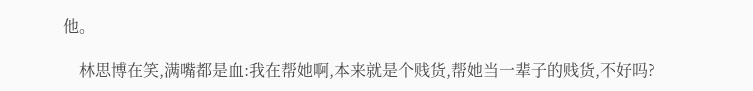他。

    林思博在笑,满嘴都是血:我在帮她啊,本来就是个贱货,帮她当一辈子的贱货,不好吗?